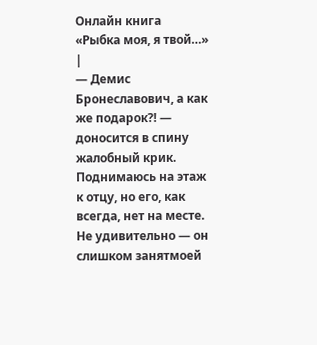Онлайн книга «Рыбка моя, я твой…»
|
— Демис Бронеславович, а как же подарок⁈ — доносится в спину жалобный крик. Поднимаюсь на этаж к отцу, но его, как всегда, нет на месте. Не удивительно — он слишком занятмоей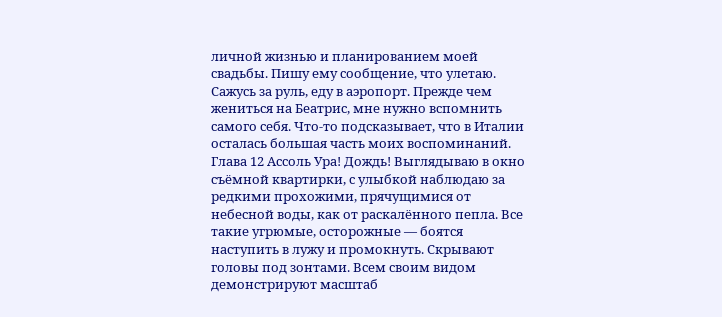личной жизнью и планированием моей свадьбы. Пишу ему сообщение, что улетаю. Сажусь за руль, еду в аэропорт. Прежде чем жениться на Беатрис, мне нужно вспомнить самого себя. Что-то подсказывает, что в Италии осталась большая часть моих воспоминаний. Глава 12 Ассоль Ура! Дождь! Выглядываю в окно съёмной квартирки, с улыбкой наблюдаю за редкими прохожими, прячущимися от небесной воды, как от раскалённого пепла. Все такие угрюмые, осторожные — боятся наступить в лужу и промокнуть. Скрывают головы под зонтами. Всем своим видом демонстрируют масштаб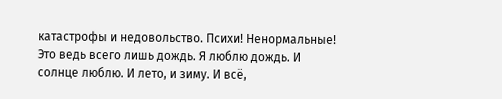катастрофы и недовольство. Психи! Ненормальные! Это ведь всего лишь дождь. Я люблю дождь. И солнце люблю. И лето, и зиму. И всё,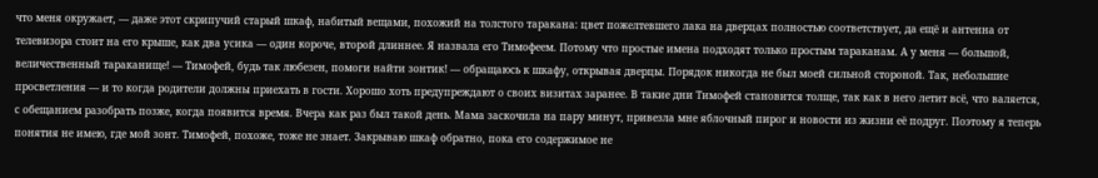что меня окружает, — даже этот скрипучий старый шкаф, набитый вещами, похожий на толстого таракана: цвет пожелтевшего лака на дверцах полностью соответствует, да ещё и антенна от телевизора стоит на его крыше, как два усика — один короче, второй длиннее. Я назвала его Тимофеем. Потому что простые имена подходят только простым тараканам. А у меня — большой, величественный тараканище! — Тимофей, будь так любезен, помоги найти зонтик! — обращаюсь к шкафу, открывая дверцы. Порядок никогда не был моей сильной стороной. Так, небольшие просветления — и то когда родители должны приехать в гости. Хорошо хоть предупреждают о своих визитах заранее. В такие дни Тимофей становится толще, так как в него летит всё, что валяется, с обещанием разобрать позже, когда появится время. Вчера как раз был такой день. Мама заскочила на пару минут, привезла мне яблочный пирог и новости из жизни её подруг. Поэтому я теперь понятия не имею, где мой зонт. Тимофей, похоже, тоже не знает. Закрываю шкаф обратно, пока его содержимое не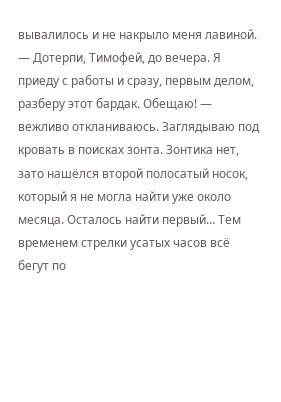вывалилось и не накрыло меня лавиной. — Дотерпи, Тимофей, до вечера. Я приеду с работы и сразу, первым делом, разберу этот бардак. Обещаю! — вежливо откланиваюсь. Заглядываю под кровать в поисках зонта. Зонтика нет, зато нашёлся второй полосатый носок, который я не могла найти уже около месяца. Осталось найти первый… Тем временем стрелки усатых часов всё бегут по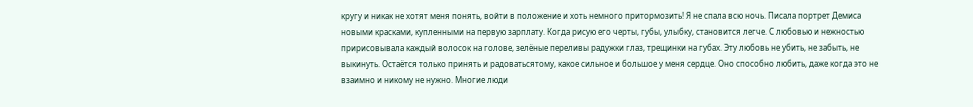кругу и никак не хотят меня понять, войти в положение и хоть немного притормозить! Я не спала всю ночь. Писала портрет Демиса новыми красками, купленными на первую зарплату. Когда рисую его черты, губы, улыбку, становится легче. С любовью и нежностью пририсовывала каждый волосок на голове, зелёные переливы радужки глаз, трещинки на губах. Эту любовь не убить, не забыть, не выкинуть. Остаётся только принять и радоватьсятому, какое сильное и большое у меня сердце. Оно способно любить, даже когда это не взаимно и никому не нужно. Многие люди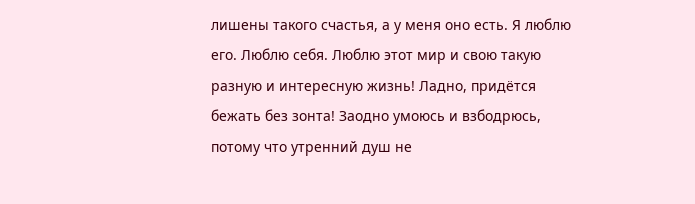лишены такого счастья, а у меня оно есть. Я люблю его. Люблю себя. Люблю этот мир и свою такую разную и интересную жизнь! Ладно, придётся бежать без зонта! Заодно умоюсь и взбодрюсь, потому что утренний душ не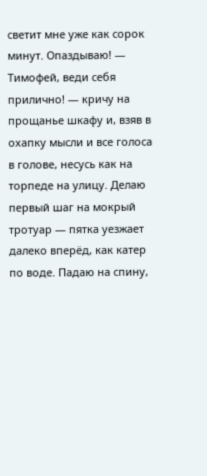светит мне уже как сорок минут. Опаздываю! — Тимофей, веди себя прилично! — кричу на прощанье шкафу и, взяв в охапку мысли и все голоса в голове, несусь как на торпеде на улицу. Делаю первый шаг на мокрый тротуар — пятка уезжает далеко вперёд, как катер по воде. Падаю на спину,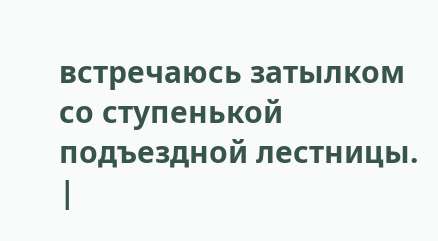встречаюсь затылком со ступенькой подъездной лестницы. |